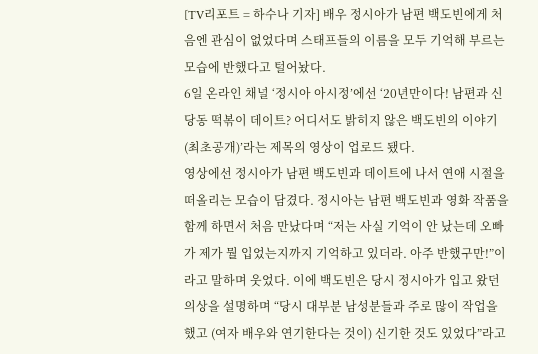[TV리포트 = 하수나 기자] 배우 정시아가 남편 백도빈에게 처음엔 관심이 없었다며 스태프들의 이름을 모두 기억해 부르는 모습에 반했다고 털어놨다.
6일 온라인 채널 ‘정시아 아시정’에선 ‘20년만이다! 남편과 신당동 떡볶이 데이트? 어디서도 밝히지 않은 백도빈의 이야기 (최초공개)’라는 제목의 영상이 업로드 됐다.
영상에선 정시아가 남편 백도빈과 데이트에 나서 연애 시절을 떠올리는 모습이 담겼다. 정시아는 남편 백도빈과 영화 작품을 함께 하면서 처음 만났다며 “저는 사실 기억이 안 났는데 오빠가 제가 뭘 입었는지까지 기억하고 있더라. 아주 반했구만!”이라고 말하며 웃었다. 이에 백도빈은 당시 정시아가 입고 왔던 의상을 설명하며 “당시 대부분 남성분들과 주로 많이 작업을 했고 (여자 배우와 연기한다는 것이) 신기한 것도 있었다”라고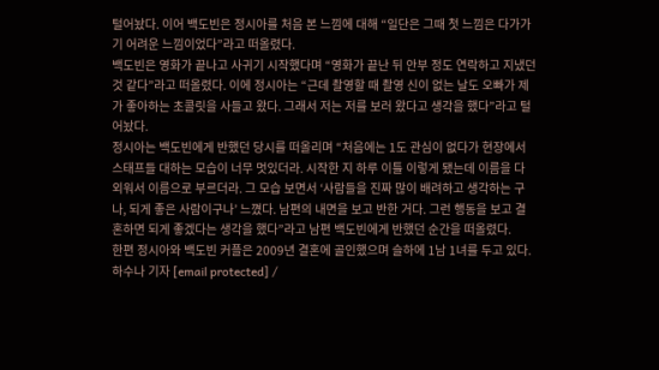털어놨다. 이어 백도빈은 정시아를 처음 본 느낌에 대해 “일단은 그때 첫 느낌은 다가가기 어려운 느낌이었다”라고 떠올렸다.
백도빈은 영화가 끝나고 사귀기 시작했다며 “영화가 끝난 뒤 안부 정도 연락하고 지냈던 것 같다”라고 떠올렸다. 이에 정시아는 “근데 촬영할 때 촬영 신이 없는 날도 오빠가 제가 좋아하는 초콜릿을 사들고 왔다. 그래서 저는 저를 보러 왔다고 생각을 했다”라고 털어놨다.
정시아는 백도빈에게 반했던 당시를 떠올리며 “처음에는 1도 관심이 없다가 현장에서 스태프들 대하는 모습이 너무 멋있더라. 시작한 지 하루 이틀 이렇게 됐는데 이름을 다 외워서 이름으로 부르더라. 그 모습 보면서 ‘사람들을 진짜 많이 배려하고 생각하는 구나, 되게 좋은 사람이구나’ 느꼈다. 남편의 내면을 보고 반한 거다. 그런 행동을 보고 결혼하면 되게 좋겠다는 생각을 했다”라고 남편 백도빈에게 반했던 순간을 떠올렸다.
한편 정시아와 백도빈 커플은 2009년 결혼에 골인했으며 슬하에 1남 1녀를 두고 있다.
하수나 기자 [email protected] /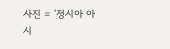사진 = ‘정시아 아시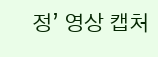정’ 영상 캡처